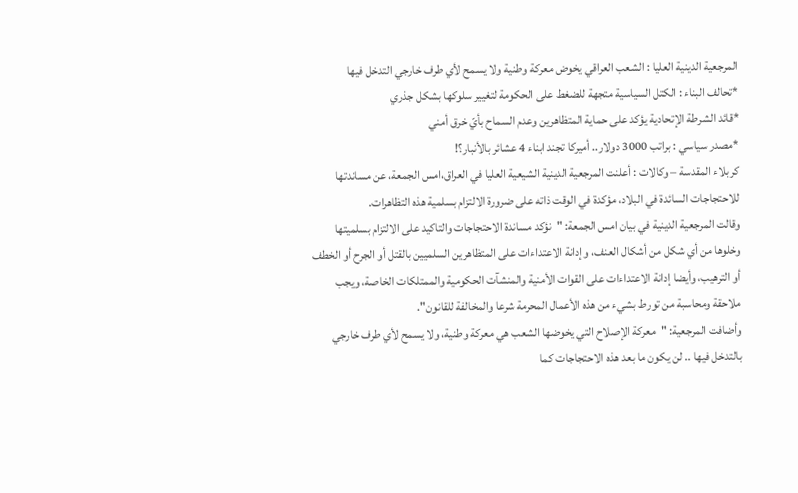المرجعية الدينية العليا : الشعب العراقي يخوض معركة وطنية ولا يسمح لأي طرف خارجي التدخل فيها
*تحالف البناء : الكتل السياسية متجهة للضغط على الحكومة لتغيير سلوكها بشكل جذري
*قائد الشرطة الإتحادية يؤكد على حماية المتظاهرين وعدم السماح بأيّ خرق أمني
*مصدر سياسي : براتب 3000 دولار.. أميركا تجند ابناء 4 عشائر بالأنبار؟!
كربلاء المقدسة – وكالات : أعلنت المرجعية الدينية الشيعية العليا في العراق،امس الجمعة، عن مساندتها للاحتجاجات السائدة في البلاد، مؤكدة في الوقت ذاته على ضرورة الالتزام بسلمية هذه التظاهرات.
وقالت المرجعية الدينية في بيان امس الجمعة: "نؤكد مساندة الاحتجاجات والتاكيد على الالتزام بسلميتها وخلوها من أي شكل من أشكال العنف، وإدانة الاعتداءات على المتظاهرين السلميين بالقتل أو الجرح أو الخطف أو الترهيب، وأيضا إدانة الاعتداءات على القوات الأمنية والمنشآت الحكومية والممتلكات الخاصة، ويجب ملاحقة ومحاسبة من تورط بشيء من هذه الأعمال المحرمة شرعا والمخالفة للقانون".
وأضافت المرجعية: "معركة الإصلاح التي يخوضها الشعب هي معركة وطنية، ولا يسمح لأي طرف خارجي بالتدخل فيها .. لن يكون ما بعد هذه الاحتجاجات كما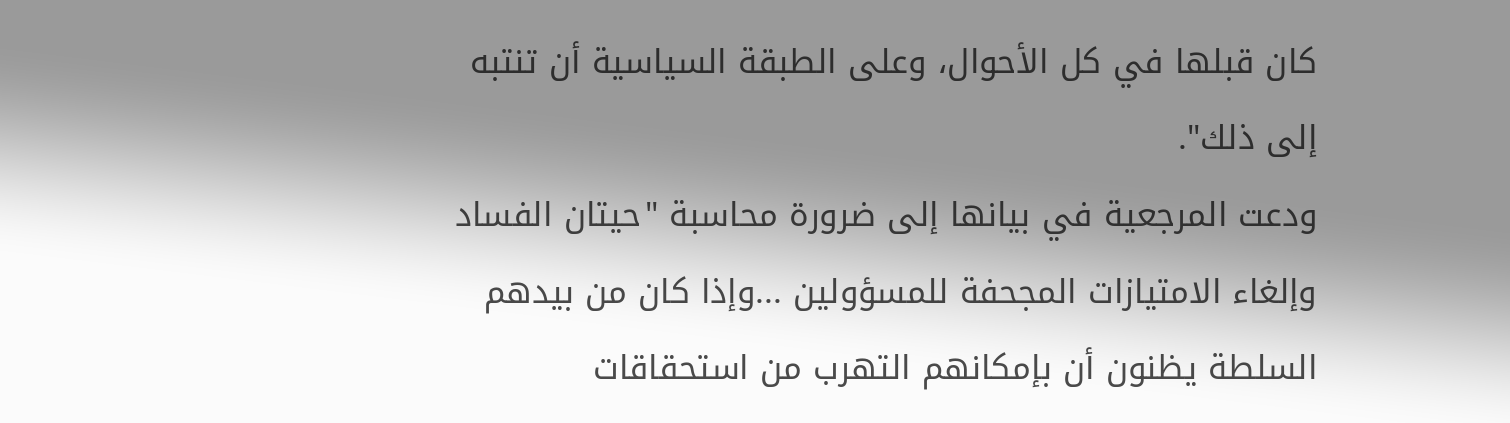كان قبلها في كل الأحوال، وعلى الطبقة السياسية أن تنتبه إلى ذلك".
ودعت المرجعية في بيانها إلى ضرورة محاسبة "حيتان الفساد وإلغاء الامتيازات المجحفة للمسؤولين ...وإذا كان من بيدهم السلطة يظنون أن بإمكانهم التهرب من استحقاقات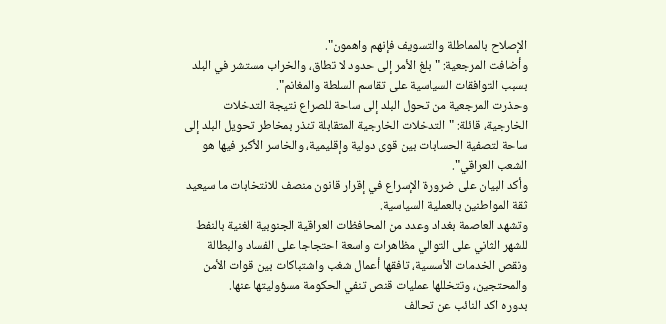الإصلاح بالمماطلة والتسويف فإنهم واهمون".
وأضافت المرجعية: "بلغ الأمر إلى حدود لا تطاق، والخراب مستشر في البلد بسبب التوافقات السياسية على تقاسم السلطة والمغانم".
وحذرت المرجعية من تحول البلد إلى ساحة للصراع نتيجة التدخلات الخارجية، قائلة: "التدخلات الخارجية المتقابلة تنذر بمخاطر تحويل البلد إلى ساحة لتصفية الحسابات بين قوى دولية وإقليمية، والخاسر الأكبر فيها هو الشعب العراقي".
وأكد البيان على ضرورة الإسراع في إقرار قانون منصف للانتخابات ما سيعيد ثقة المواطنين بالعملية السياسية.
وتشهد العاصمة بغداد وعدد من المحافظات العراقية الجنوبية الغنية بالنفط للشهر الثاني على التوالي مظاهرات واسعة احتجاجا على الفساد والبطالة ونقص الخدمات الأسسية، تافقها أعمال شغب واشتباكات بين قوات الأمن والمحتجين، وتتخللها عمليات قنص تنفي الحكومة مسؤوليتها عنها.
بدوره اكد النائب عن تحالف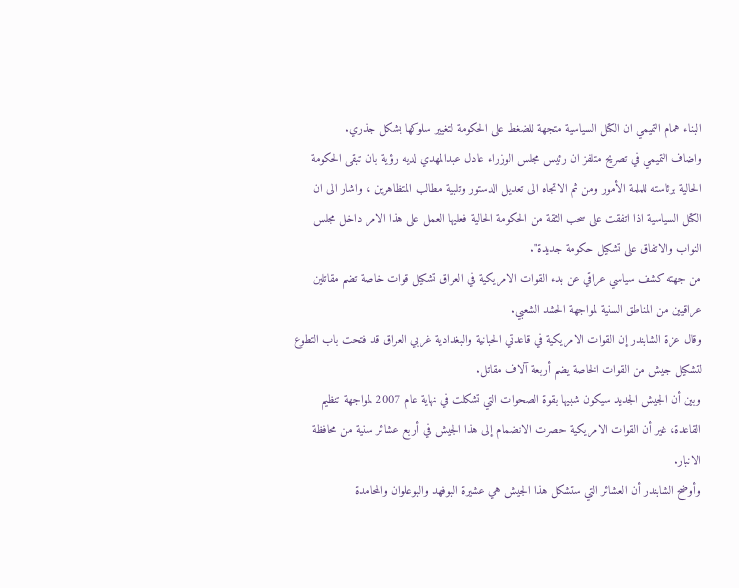البناء همام التميمي ان الكتل السياسية متجهة للضغط على الحكومة لتغيير سلوكها بشكل جذري.
واضاف التميمي في تصريح متلفز ان رئيس مجلس الوزراء عادل عبدالمهدي لديه رؤية بان تبقى الحكومة الحالية برئاسته للملمة الأمور ومن ثم الاتجاه الى تعديل الدستور وتلبية مطالب المتظاهرين ، واشار الى ان الكتل السياسية اذا اتفقت على سحب الثقة من الحكومة الحالية فعليها العمل على هذا الامر داخل مجلس النواب والاتفاق على تشكيل حكومة جديدة".
من جهته كشف سياسي عراقي عن بدء القوات الامريكية في العراق تشكيل قوات خاصة تضم مقاتلين عراقيين من المناطق السنية لمواجهة الحشد الشعبي.
وقال عزة الشابندر إن القوات الامريكية في قاعدتي الحبانية والبغدادية غربي العراق قد فتحت باب التطوع لتشكيل جيش من القوات الخاصة يضم أربعة آلاف مقاتل.
وبين أن الجيش الجديد سيكون شبيها بقوة الصحوات التي تشكلت في نهاية عام 2007 لمواجهة تنظيم القاعدة، غير أن القوات الامريكية حصرت الانضمام إلى هذا الجيش في أربع عشائر سنية من محافظة الانبار.
وأوضح الشابندر أن العشائر التي ستشكل هذا الجيش هي عشيرة البوفهد والبوعلوان والمحامدة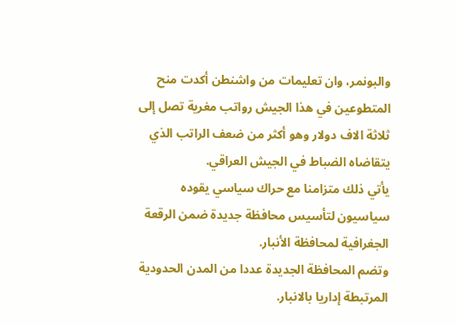والبونمر، وان تعليمات من واشنطن أكدت منح المتطوعين في هذا الجيش رواتب مغرية تصل إلى ثلاثة الاف دولار وهو أكثر من ضعف الراتب الذي يتقاضاه الضباط في الجيش العراقي.
يأتي ذلك متزامنا مع حراك سياسي يقوده سياسيون لتأسيس محافظة جديدة ضمن الرقعة الجغرافية لمحافظة الأنبار.
وتضم المحافظة الجديدة عددا من المدن الحدودية المرتبطة إداريا بالانبار.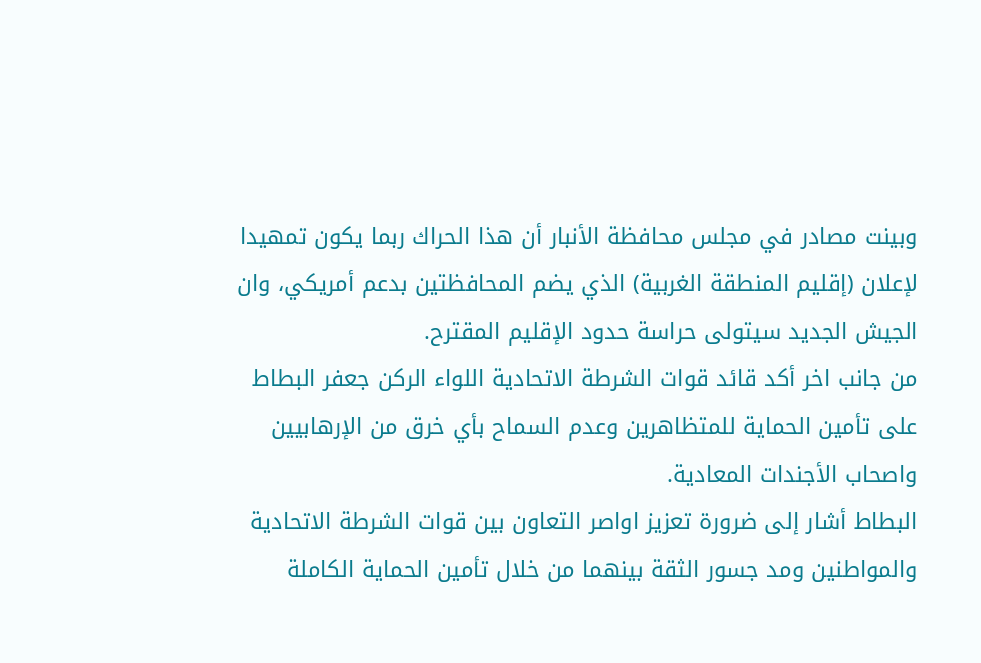وبينت مصادر في مجلس محافظة الأنبار أن هذا الحراك ربما يكون تمهيدا لإعلان (إقليم المنطقة الغربية) الذي يضم المحافظتين بدعم أمريكي، وان الجيش الجديد سيتولى حراسة حدود الإقليم المقترح.
من جانب اخر أكد قائد قوات الشرطة الاتحادية اللواء الركن جعفر البطاط على تأمين الحماية للمتظاهرين وعدم السماح بأي خرق من الإرهابيين واصحاب الأجندات المعادية.
البطاط أشار إلى ضرورة تعزيز اواصر التعاون بين قوات الشرطة الاتحادية والمواطنين ومد جسور الثقة بينهما من خلال تأمين الحماية الكاملة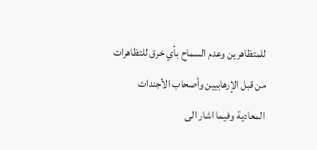للمتظاهرين وعدم السماح بأي خرق للتظاهرات من قبل الإرهابيين وأصحاب الأجندات المعادية وفيما اشار الى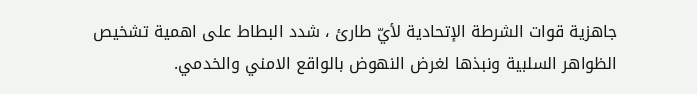جاهزية قوات الشرطة الإتحادية لأيّ طارئ ، شدد البطاط على اهمية تشخيص الظواهر السلبية ونبذها لغرض النهوض بالواقع الامني والخدمي.